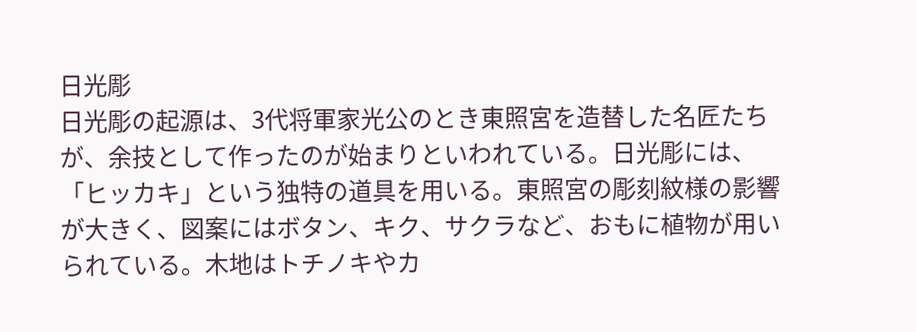日光彫
日光彫の起源は、3代将軍家光公のとき東照宮を造替した名匠たちが、余技として作ったのが始まりといわれている。日光彫には、「ヒッカキ」という独特の道具を用いる。東照宮の彫刻紋様の影響が大きく、図案にはボタン、キク、サクラなど、おもに植物が用いられている。木地はトチノキやカ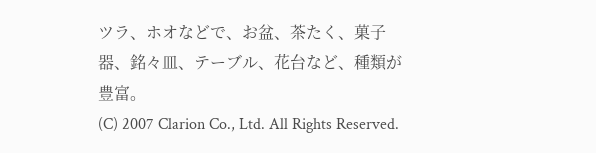ツラ、ホオなどで、お盆、茶たく、菓子器、銘々皿、テーブル、花台など、種類が豊富。
(C) 2007 Clarion Co., Ltd. All Rights Reserved.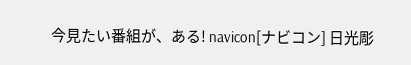今見たい番組が、ある! navicon[ナビコン] 日光彫